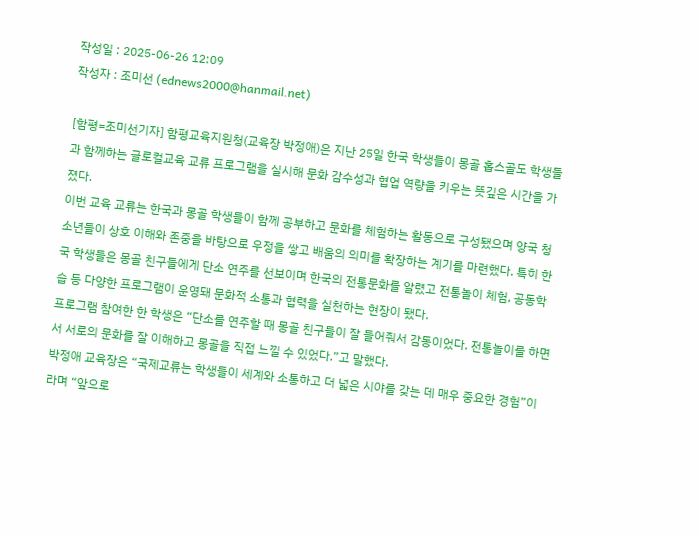작성일 : 2025-06-26 12:09
작성자 : 조미선 (ednews2000@hanmail.net)

[함평=조미선기자] 함평교육지원청(교육장 박정애)은 지난 25일 한국 학생들이 몽골 홉스골도 학생들과 함께하는 글로컬교육 교류 프로그램을 실시해 문화 감수성과 협업 역량을 키우는 뜻깊은 시간을 가졌다.
이번 교육 교류는 한국과 몽골 학생들이 함께 공부하고 문화를 체험하는 활동으로 구성됐으며 양국 청소년들이 상호 이해와 존중을 바탕으로 우정을 쌓고 배움의 의미를 확장하는 계기를 마련했다. 특히 한국 학생들은 몽골 친구들에게 단소 연주를 선보이며 한국의 전통문화를 알렸고 전통놀이 체험, 공동학습 등 다양한 프로그램이 운영돼 문화적 소통과 협력을 실천하는 현장이 됐다.
프로그램 참여한 한 학생은 “단소를 연주할 때 몽골 친구들이 잘 들어줘서 감동이었다. 전통놀이를 하면서 서로의 문화를 잘 이해하고 몽골을 직접 느낄 수 있었다.”고 말했다.
박정애 교육장은 “국제교류는 학생들이 세계와 소통하고 더 넓은 시야를 갖는 데 매우 중요한 경험”이라며 “앞으로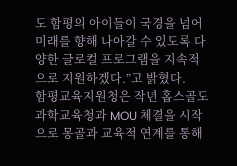도 함평의 아이들이 국경을 넘어 미래를 향해 나아갈 수 있도록 다양한 글로컬 프로그램을 지속적으로 지원하겠다.”고 밝혔다.
함평교육지원청은 작년 홉스골도과학교육청과 MOU 체결을 시작으로 몽골과 교육적 연계를 통해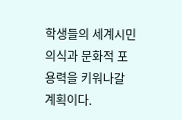학생들의 세계시민의식과 문화적 포용력을 키워나갈 계획이다.